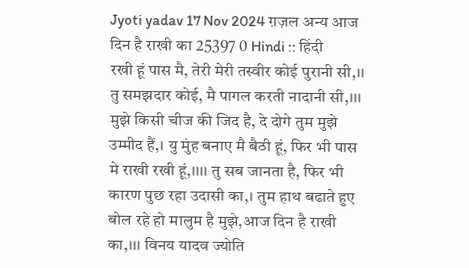Jyoti yadav 17 Nov 2024 ग़ज़ल अन्य आज दिन है राखी का 25397 0 Hindi :: हिंदी
रखी हूं पास मै, तेरी मेरी तस्वीर कोई पुरानी सी,।। तु समझदार कोई, मै पागल करती नादानी सी,।।। मुझे किसी चीज की जिद है, दे दोगे तुम मुझे उम्मीद हैं,। यु मुंह बनाए मै बैठी हूं, फिर भी पास मे राखी रखी हूं,।।।। तु सब जानता है, फिर भी कारण पुछ रहा उदासी का,। तुम हाथ बढाते हुए बोल रहे हो मालुम है मुझे,आज दिन है राखी का,।।। विनय यादव ज्योति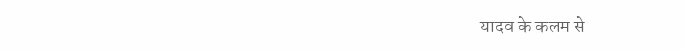यादव के कलम से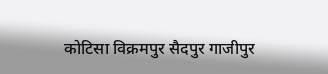कोटिसा विक्रमपुर सैदपुर गाजीपुर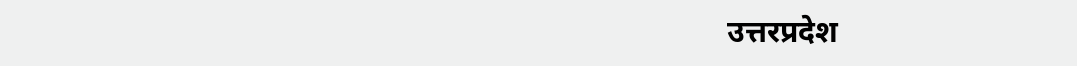उत्तरप्रदेश